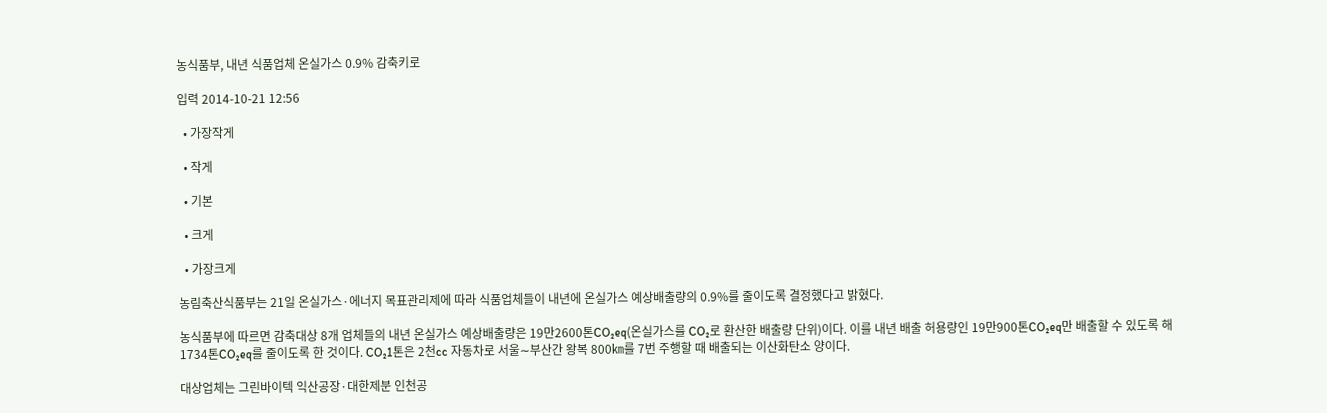농식품부, 내년 식품업체 온실가스 0.9% 감축키로

입력 2014-10-21 12:56

  • 가장작게

  • 작게

  • 기본

  • 크게

  • 가장크게

농림축산식품부는 21일 온실가스·에너지 목표관리제에 따라 식품업체들이 내년에 온실가스 예상배출량의 0.9%를 줄이도록 결정했다고 밝혔다.

농식품부에 따르면 감축대상 8개 업체들의 내년 온실가스 예상배출량은 19만2600톤CO₂eq(온실가스를 CO₂로 환산한 배출량 단위)이다. 이를 내년 배출 허용량인 19만900톤CO₂eq만 배출할 수 있도록 해 1734톤CO₂eq를 줄이도록 한 것이다. CO₂1톤은 2천cc 자동차로 서울∼부산간 왕복 800㎞를 7번 주행할 때 배출되는 이산화탄소 양이다.

대상업체는 그린바이텍 익산공장·대한제분 인천공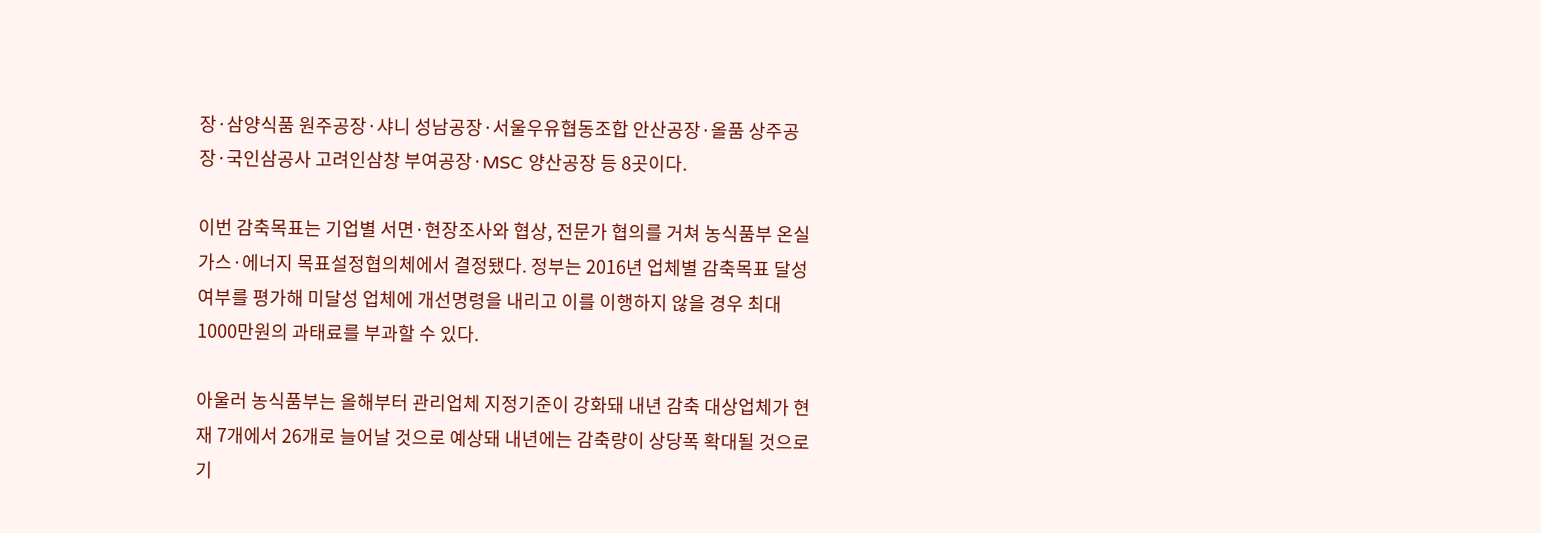장·삼양식품 원주공장·샤니 성남공장·서울우유협동조합 안산공장·올품 상주공장·국인삼공사 고려인삼창 부여공장·MSC 양산공장 등 8곳이다.

이번 감축목표는 기업별 서면·현장조사와 협상, 전문가 협의를 거쳐 농식품부 온실가스·에너지 목표설정협의체에서 결정됐다. 정부는 2016년 업체별 감축목표 달성여부를 평가해 미달성 업체에 개선명령을 내리고 이를 이행하지 않을 경우 최대 1000만원의 과태료를 부과할 수 있다.

아울러 농식품부는 올해부터 관리업체 지정기준이 강화돼 내년 감축 대상업체가 현재 7개에서 26개로 늘어날 것으로 예상돼 내년에는 감축량이 상당폭 확대될 것으로 기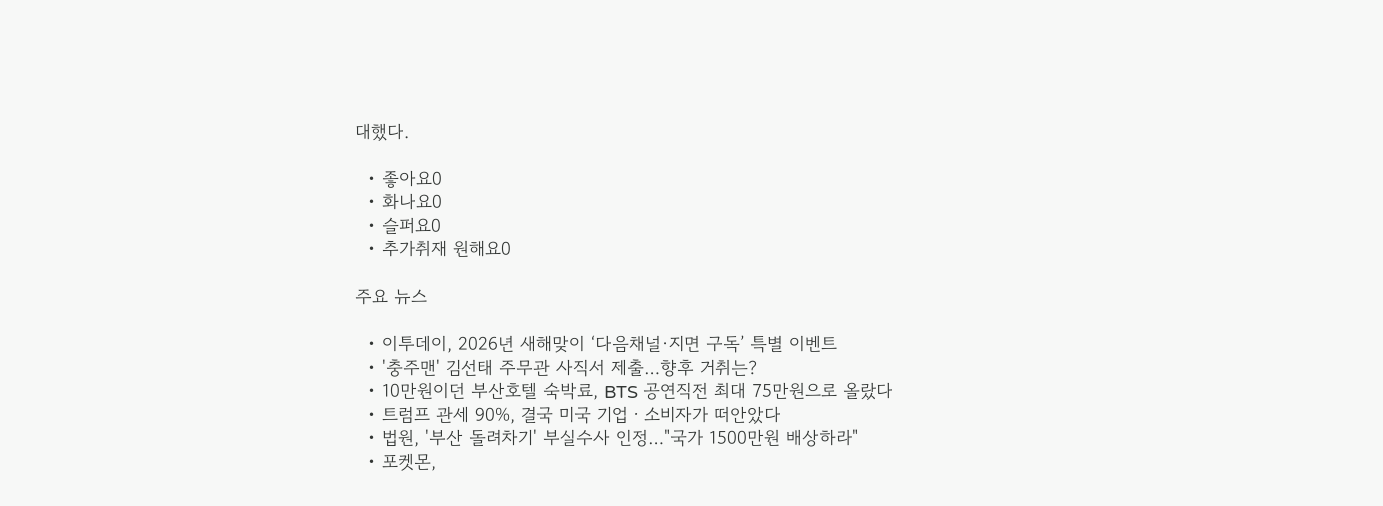대했다.

  • 좋아요0
  • 화나요0
  • 슬퍼요0
  • 추가취재 원해요0

주요 뉴스

  • 이투데이, 2026년 새해맞이 ‘다음채널·지면 구독’ 특별 이벤트
  • '충주맨' 김선태 주무관 사직서 제출…향후 거취는?
  • 10만원이던 부산호텔 숙박료, BTS 공연직전 최대 75만원으로 올랐다
  • 트럼프 관세 90%, 결국 미국 기업ㆍ소비자가 떠안았다
  • 법원, '부산 돌려차기' 부실수사 인정…"국가 1500만원 배상하라"
  • 포켓몬,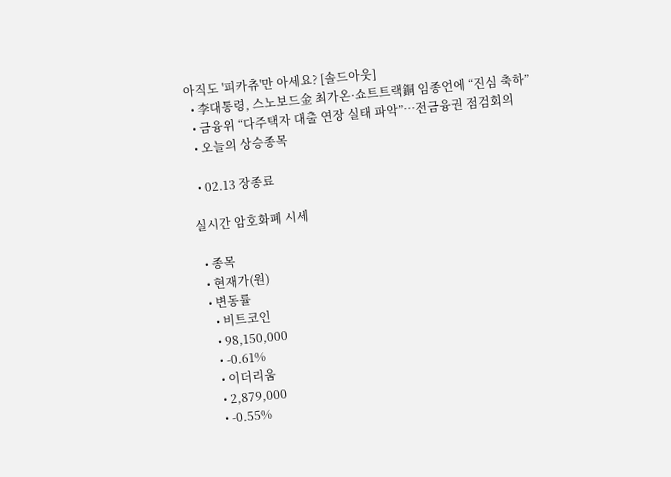아직도 '피카츄'만 아세요? [솔드아웃]
  • 李대통령, 스노보드金 최가온·쇼트트랙銅 임종언에 “진심 축하”
  • 금융위 “다주택자 대출 연장 실태 파악”⋯전금융권 점검회의
  • 오늘의 상승종목

  • 02.13 장종료

실시간 암호화폐 시세

  • 종목
  • 현재가(원)
  • 변동률
    • 비트코인
    • 98,150,000
    • -0.61%
    • 이더리움
    • 2,879,000
    • -0.55%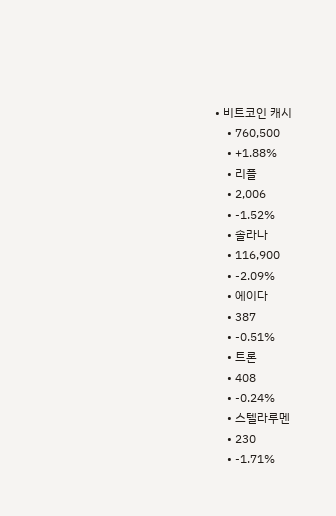• 비트코인 캐시
    • 760,500
    • +1.88%
    • 리플
    • 2,006
    • -1.52%
    • 솔라나
    • 116,900
    • -2.09%
    • 에이다
    • 387
    • -0.51%
    • 트론
    • 408
    • -0.24%
    • 스텔라루멘
    • 230
    • -1.71%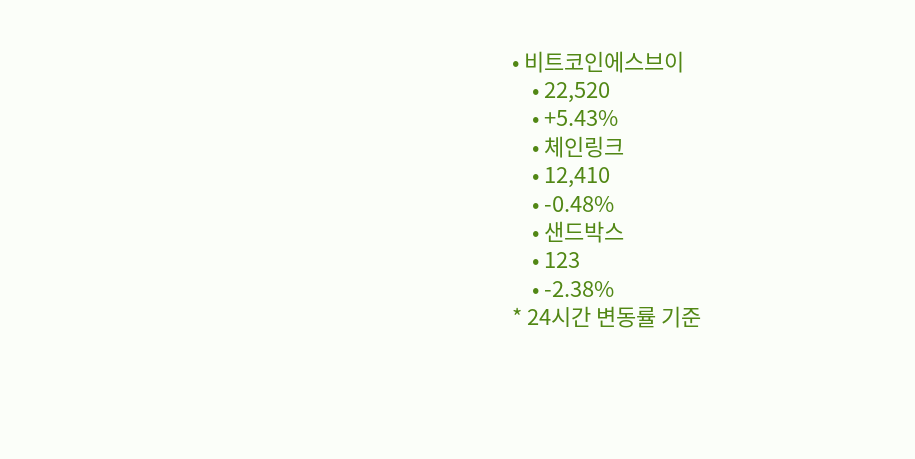• 비트코인에스브이
    • 22,520
    • +5.43%
    • 체인링크
    • 12,410
    • -0.48%
    • 샌드박스
    • 123
    • -2.38%
* 24시간 변동률 기준